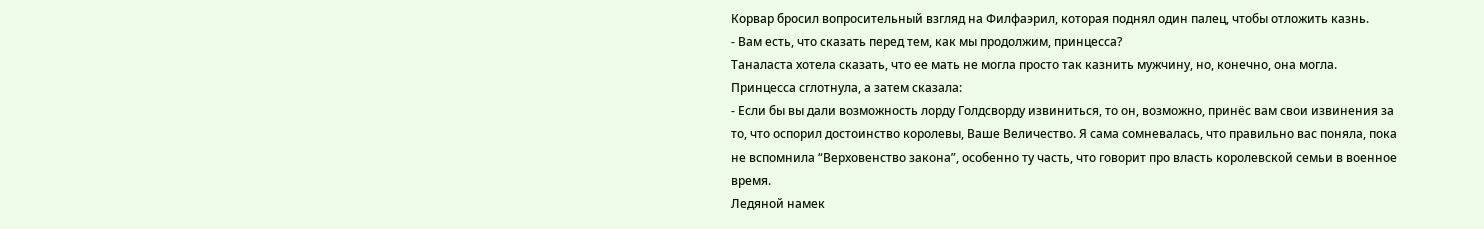Корвар бросил вопросительный взгляд на Филфаэрил, которая поднял один палец, чтобы отложить казнь.
- Вам есть, что сказать перед тем, как мы продолжим, принцесса?
Таналаста хотела сказать, что ее мать не могла просто так казнить мужчину, но, конечно, она могла. Принцесса сглотнула, а затем сказала:
- Если бы вы дали возможность лорду Голдсворду извиниться, то он, возможно, принёс вам свои извинения за то, что оспорил достоинство королевы, Ваше Величество. Я сама сомневалась, что правильно вас поняла, пока не вспомнила “Верховенство закона”, особенно ту часть, что говорит про власть королевской семьи в военное время.
Ледяной намек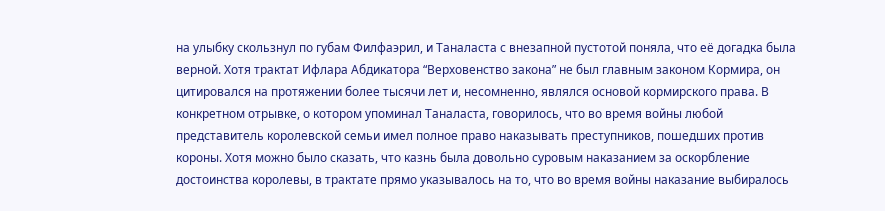на улыбку скользнул по губам Филфаэрил, и Таналаста с внезапной пустотой поняла, что её догадка была верной. Хотя трактат Ифлара Абдикатора “Верховенство закона” не был главным законом Кормира, он цитировался на протяжении более тысячи лет и, несомненно, являлся основой кормирского права. В конкретном отрывке, о котором упоминал Таналаста, говорилось, что во время войны любой представитель королевской семьи имел полное право наказывать преступников, пошедших против короны. Хотя можно было сказать, что казнь была довольно суровым наказанием за оскорбление достоинства королевы, в трактате прямо указывалось на то, что во время войны наказание выбиралось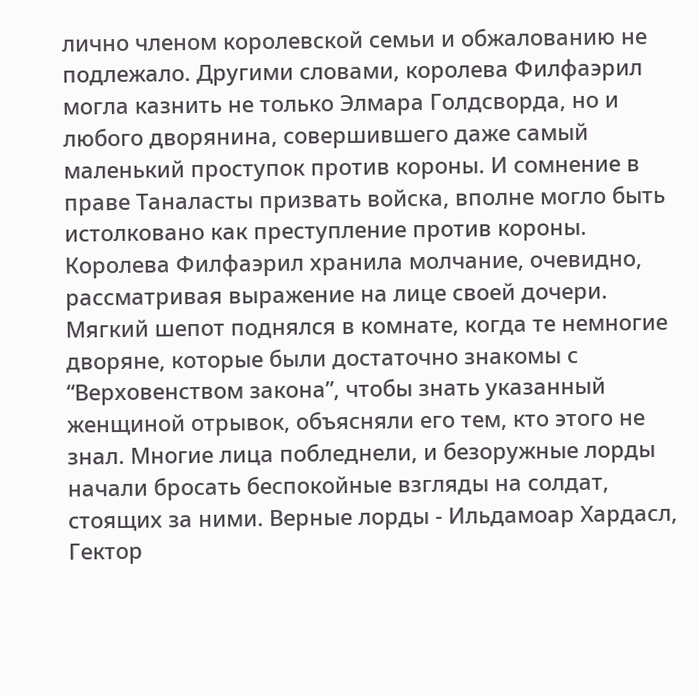лично членом королевской семьи и обжалованию не подлежало. Другими словами, королева Филфаэрил могла казнить не только Элмара Голдсворда, но и любого дворянина, совершившего даже самый маленький проступок против короны. И сомнение в праве Таналасты призвать войска, вполне могло быть истолковано как преступление против короны.
Королева Филфаэрил хранила молчание, очевидно, рассматривая выражение на лице своей дочери. Мягкий шепот поднялся в комнате, когда те немногие дворяне, которые были достаточно знакомы с “Верховенством закона”, чтобы знать указанный женщиной отрывок, объясняли его тем, кто этого не знал. Многие лица побледнели, и безоружные лорды начали бросать беспокойные взгляды на солдат, стоящих за ними. Верные лорды - Ильдамоар Хардасл, Гектор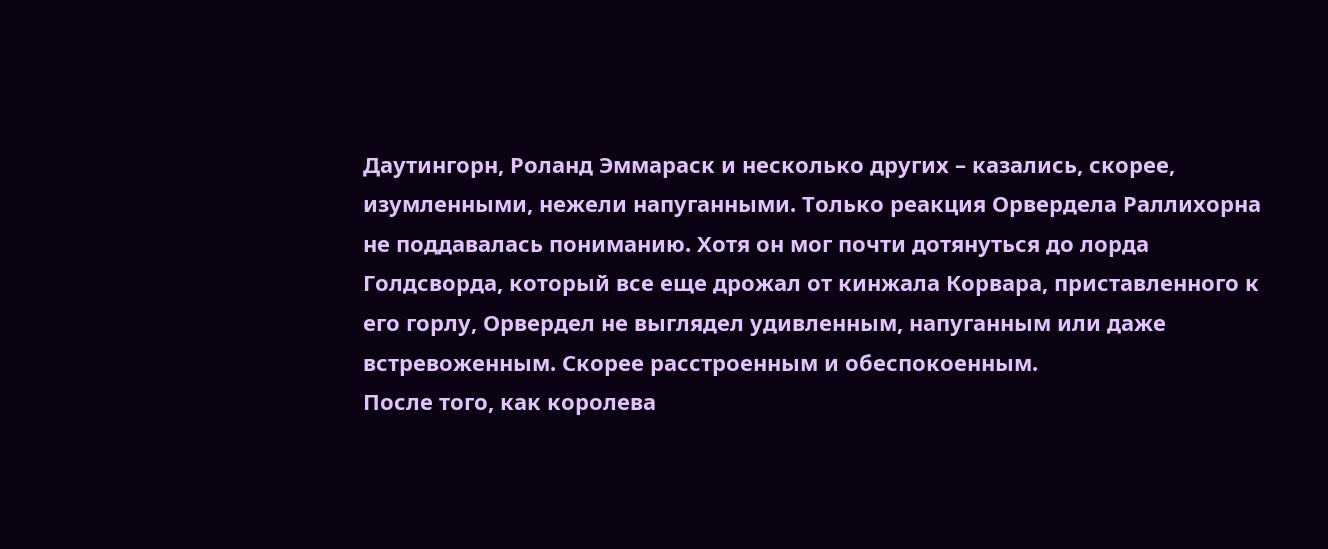Даутингорн, Роланд Эммараск и несколько других – казались, скорее, изумленными, нежели напуганными. Только реакция Орвердела Раллихорна не поддавалась пониманию. Хотя он мог почти дотянуться до лорда Голдсворда, который все еще дрожал от кинжала Корвара, приставленного к его горлу, Орвердел не выглядел удивленным, напуганным или даже встревоженным. Скорее расстроенным и обеспокоенным.
После того, как королева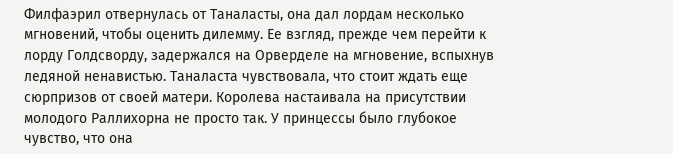Филфаэрил отвернулась от Таналасты, она дал лордам несколько мгновений, чтобы оценить дилемму. Ее взгляд, прежде чем перейти к лорду Голдсворду, задержался на Орверделе на мгновение, вспыхнув ледяной ненавистью. Таналаста чувствовала, что стоит ждать еще сюрпризов от своей матери. Королева настаивала на присутствии молодого Раллихорна не просто так. У принцессы было глубокое чувство, что она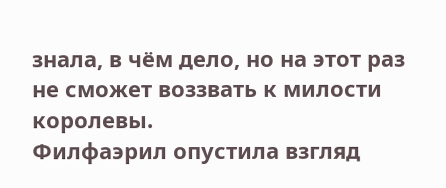знала, в чём дело, но на этот раз не сможет воззвать к милости королевы.
Филфаэрил опустила взгляд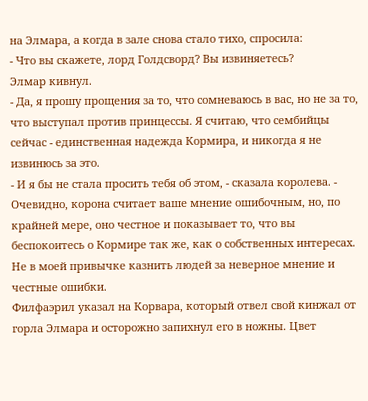на Элмара, а когда в зале снова стало тихо, спросила:
- Что вы скажете, лорд Голдсворд? Вы извиняетесь?
Элмар кивнул.
- Да, я прошу прощения за то, что сомневаюсь в вас, но не за то, что выступал против принцессы. Я считаю, что сембийцы сейчас - единственная надежда Кормира, и никогда я не извинюсь за это.
- И я бы не стала просить тебя об этом, - сказала королева. - Очевидно, корона считает ваше мнение ошибочным, но, по крайней мере, оно честное и показывает то, что вы беспокоитесь о Кормире так же, как о собственных интересах. Не в моей привычке казнить людей за неверное мнение и честные ошибки.
Филфаэрил указал на Корвара, который отвел свой кинжал от горла Элмара и осторожно запихнул его в ножны. Цвет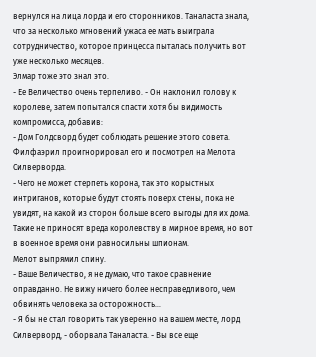вернулся на лица лорда и его сторонников. Таналаста знала, что за несколько мгновений ужаса ее мать выиграла сотрудничество, которое принцесса пыталась получить вот уже несколько месяцев.
Элмар тоже это знал это.
- Ее Величество очень терпеливо. - Он наклонил голову к королеве, затем попытался спасти хотя бы видимость компромисса, добавив:
- Дом Голдсворд будет соблюдать решение этого совета.
Филфаэрил проигнорировал его и посмотрел на Мелота Силверворда.
- Чего не может стерпеть корона, так это корыстных интриганов, которые будут стоять поверх стены, пока не увидят, на какой из сторон больше всего выгоды для их дома. Такие не приносят вреда королевству в мирное время, но вот в военное время они равносильны шпионам.
Мелот выпрямил спину.
- Ваше Величество, я не думаю, что такое сравнение оправданно. Не вижу ничего более несправедливого, чем обвинять человека за осторожность…
- Я бы не стал говорить так уверенно на вашем месте, лорд Силверворд, - оборвала Таналаста. - Вы все еще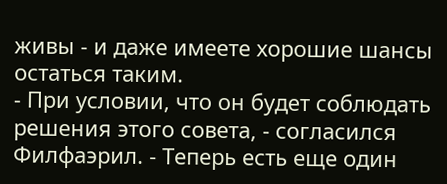живы - и даже имеете хорошие шансы остаться таким.
- При условии, что он будет соблюдать решения этого совета, - согласился Филфаэрил. - Теперь есть еще один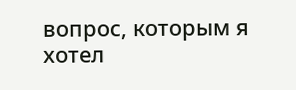вопрос, которым я хотел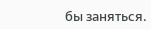бы заняться.